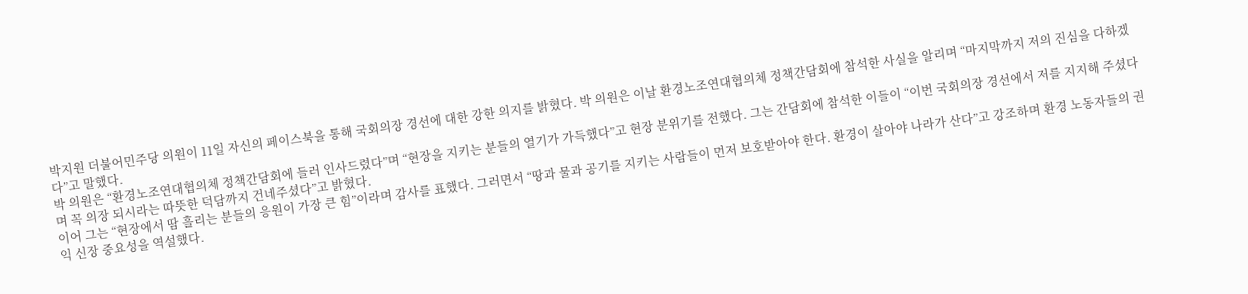박지원 더불어민주당 의원이 11일 자신의 페이스북을 통해 국회의장 경선에 대한 강한 의지를 밝혔다. 박 의원은 이날 환경노조연대협의체 정책간담회에 참석한 사실을 알리며 “마지막까지 저의 진심을 다하겠다”고 말했다.
박 의원은 “환경노조연대협의체 정책간담회에 들러 인사드렸다”며 “현장을 지키는 분들의 열기가 가득했다”고 현장 분위기를 전했다. 그는 간담회에 참석한 이들이 “이번 국회의장 경선에서 저를 지지해 주셨다며 꼭 의장 되시라는 따뜻한 덕담까지 건네주셨다”고 밝혔다.
이어 그는 “현장에서 땀 흘리는 분들의 응원이 가장 큰 힘”이라며 감사를 표했다. 그러면서 “땅과 물과 공기를 지키는 사람들이 먼저 보호받아야 한다. 환경이 살아야 나라가 산다”고 강조하며 환경 노동자들의 권익 신장 중요성을 역설했다.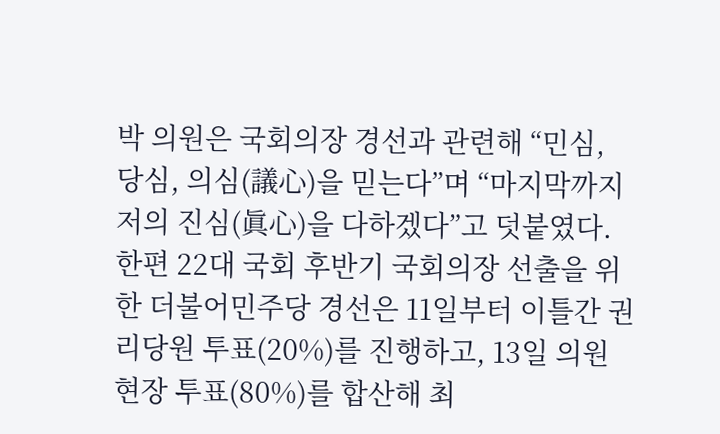박 의원은 국회의장 경선과 관련해 “민심, 당심, 의심(議心)을 믿는다”며 “마지막까지 저의 진심(眞心)을 다하겠다”고 덧붙였다.
한편 22대 국회 후반기 국회의장 선출을 위한 더불어민주당 경선은 11일부터 이틀간 권리당원 투표(20%)를 진행하고, 13일 의원 현장 투표(80%)를 합산해 최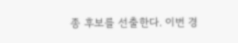종 후보를 선출한다. 이번 경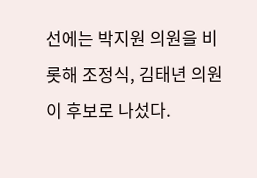선에는 박지원 의원을 비롯해 조정식, 김태년 의원이 후보로 나섰다.